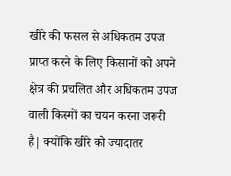खीरे की फसल से अधिकतम उपज प्राप्त करने के लिए किसानों को अपने क्षेत्र की प्रचलित और अधिकतम उपज वाली किस्मों का चयन करना जरूरी है| क्योंकि खीरे को ज्यादातर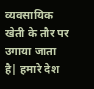व्यवसायिक खेती के तौर पर उगाया जाता है| हमारे देश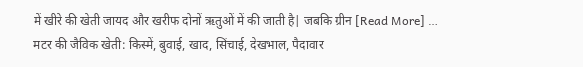में खीरे की खेती जायद और खरीफ दोनों ऋतुओं में की जाती है| जबकि ग्रीन [Read More] …
मटर की जैविक खेती: किस्में, बुवाई, खाद, सिंचाई, देखभाल, पैदावार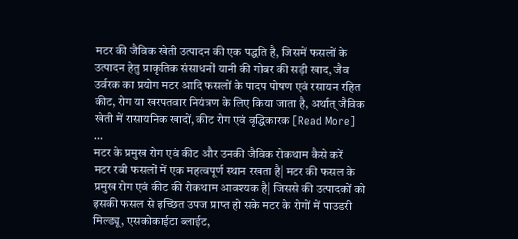मटर की जैविक खेती उत्पादन की एक पद्धति है, जिसमें फसलों के उत्पादन हेतु प्राकृतिक संसाधनों यानी की गोबर की सड़ी खाद, जैव उर्वरक का प्रयोग मटर आदि फसलों के पादप पोषण एवं रसायन रहित कीट, रोग या खरपतवार नियंत्रण के लिए किया जाता है, अर्थात् जैविक खेती में रासायनिक खादों, कीट रोग एवं वृद्धिकारक [Read More] …
मटर के प्रमुख रोग एवं कीट और उनकी जैविक रोकथाम कैसे करें
मटर रबी फसलों में एक महत्वपूर्ण स्थान रखता है| मटर की फसल के प्रमुख रोग एवं कीट की रोकथाम आवश्यक है| जिससे की उत्पादकों को इसकी फसल से इच्छित उपज प्राप्त हो सके मटर के रोगों में पाउडरी मिल्ड्यू, एसकोकाईटा ब्लाईट,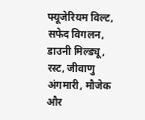फ्यूजेरियम विल्ट, सफेद विगलन, डाउनी मिल्ड्यू, रस्ट, जीवाणु अंगमारी, मौजेक और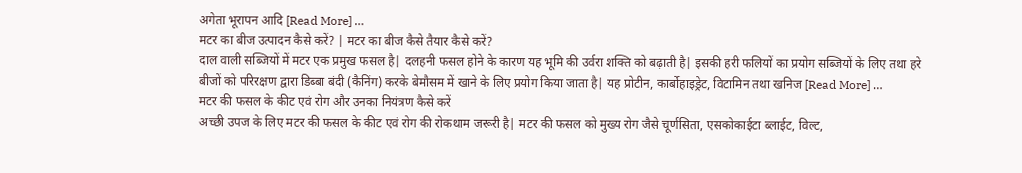अगेता भूरापन आदि [Read More] …
मटर का बीज उत्पादन कैसे करें? | मटर का बीज कैसे तैयार कैसे करें?
दाल वाली सब्जियों में मटर एक प्रमुख फसल है| दलहनी फसल होने के कारण यह भूमि की उर्वरा शक्ति को बढ़ाती है| इसकी हरी फलियों का प्रयोग सब्जियों के लिए तथा हरे बीजों को परिरक्षण द्वारा डिब्बा बंदी (कैनिंग) करके बेमौसम में खाने के लिए प्रयोग किया जाता है| यह प्रोटीन, कार्बोहाइड्रेट, विटामिन तथा खनिज [Read More] …
मटर की फसल के कीट एवं रोग और उनका नियंत्रण कैसे करें
अच्छी उपज के लिए मटर की फसल के कीट एवं रोग की रोकथाम जरूरी है| मटर की फसल को मुख्य रोग जैसे चूर्णसिता, एसकोकाईटा ब्लाईट, विल्ट,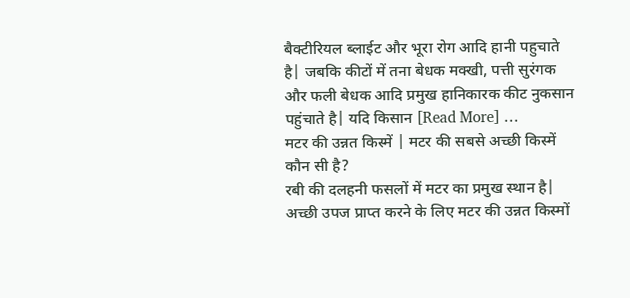बैक्टीरियल ब्लाईट और भूरा रोग आदि हानी पहुचाते है| जबकि कीटों में तना बेधक मक्खी, पत्ती सुरंगक और फली बेधक आदि प्रमुख हानिकारक कीट नुकसान पहुंचाते है| यदि किसान [Read More] …
मटर की उन्नत किस्में | मटर की सबसे अच्छी किस्में कौन सी है?
रबी की दलहनी फसलों में मटर का प्रमुख स्थान है| अच्छी उपज प्राप्त करने के लिए मटर की उन्नत किस्मों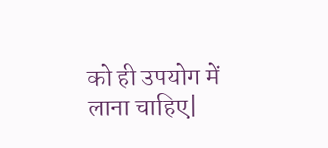को ही उपयोग में लाना चाहिए|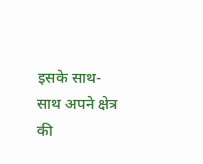इसके साथ-साथ अपने क्षेत्र की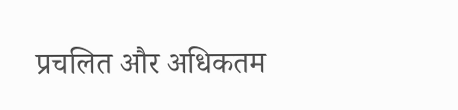प्रचलित और अधिकतम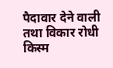पैदावार देने वाली तथा विकार रोधी किस्म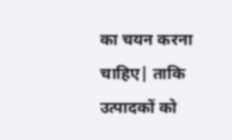का चयन करना चाहिए| ताकि उत्पादकों को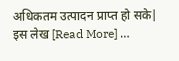अधिकतम उत्पादन प्राप्त हो सके| इस लेख [Read More] …